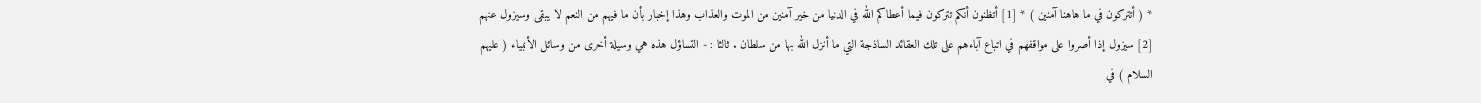* ( أتتركون في ما هاهنا آمنين ) * [1] أتظنون أنكم تتركون فيما أعطاكم الله في الدنيا من خير آمنين من الموت والعذاب وهذا إخبار بأن ما فيهم من النعم لا يبقى وسيزول عنهم [2] سيزول إذا أصروا على مواقفهم في اتباع آباءهم على تلك العقائد الساذجة التي ما أنزل الله بها من سلطان . ثالثا : - التساؤل هذه هي وسيلة أخرى من وسائل الأنبياء ( عليهم السلام ) في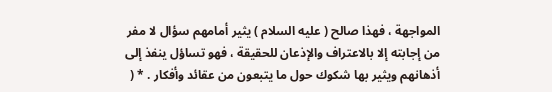المواجهة ، فهذا صالح ( عليه السلام ) يثير أمامهم سؤال لا مفر من إجابته إلا بالاعتراف والإذعان للحقيقة ، فهو تساؤل ينفذ إلى أذهانهم ويثير بها شكوك حول ما يتبعون من عقائد وأفكار . * (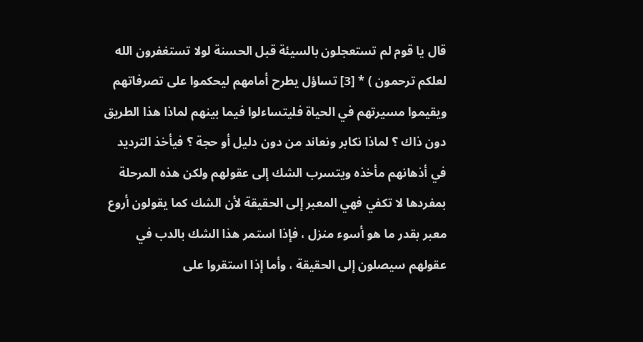قال يا قوم لم تستعجلون بالسيئة قبل الحسنة لولا تستغفرون الله لعلكم ترحمون ) * [3] تساؤل يطرح أمامهم ليحكموا على تصرفاتهم ويقيموا مسيرتهم في الحياة فليتساءلوا فيما بينهم لماذا هذا الطريق دون ذاك ؟ لماذا نكابر ونعاند من دون دليل أو حجة ؟ فيأخذ الترديد في أذهانهم مأخذه ويتسرب الشك إلى عقولهم ولكن هذه المرحلة بمفردها لا تكفي فهي المعبر إلى الحقيقة لأن الشك كما يقولون أروع معبر بقدر ما هو أسوء منزل ، فإذا استمر هذا الشك بالدب في عقولهم سيصلون إلى الحقيقة ، وأما إذا استقروا على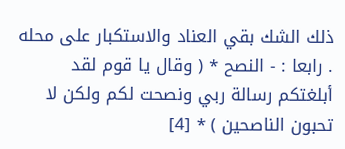ذلك الشك بقي العناد والاستكبار على محله . رابعا : - النصح * ( وقال يا قوم لقد أبلغتكم رسالة ربي ونصحت لكم ولكن لا تحبون الناصحين ) * [4]